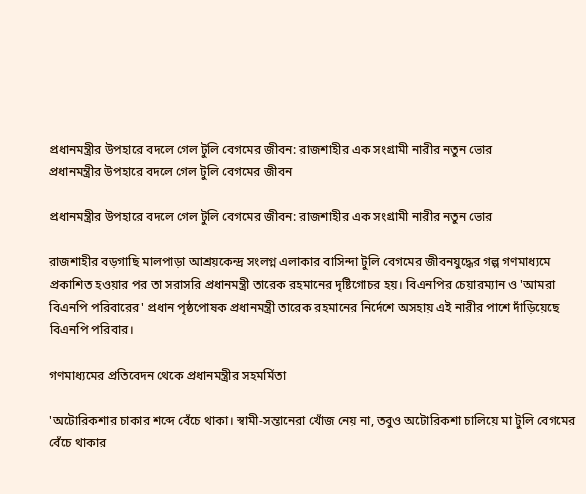প্রধানমন্ত্রীর উপহারে বদলে গেল টুলি বেগমের জীবন: রাজশাহীর এক সংগ্রামী নারীর নতুন ভোর
প্রধানমন্ত্রীর উপহারে বদলে গেল টুলি বেগমের জীবন

প্রধানমন্ত্রীর উপহারে বদলে গেল টুলি বেগমের জীবন: রাজশাহীর এক সংগ্রামী নারীর নতুন ভোর

রাজশাহীর বড়গাছি মালপাড়া আশ্রয়কেন্দ্র সংলগ্ন এলাকার বাসিন্দা টুলি বেগমের জীবনযুদ্ধের গল্প গণমাধ্যমে প্রকাশিত হওয়ার পর তা সরাসরি প্রধানমন্ত্রী তারেক রহমানের দৃষ্টিগোচর হয়। বিএনপির চেয়ারম্যান ও 'আমরা বিএনপি পরিবারের' প্রধান পৃষ্ঠপোষক প্রধানমন্ত্রী তারেক রহমানের নির্দেশে অসহায় এই নারীর পাশে দাঁড়িয়েছে বিএনপি পরিবার।

গণমাধ্যমের প্রতিবেদন থেকে প্রধানমন্ত্রীর সহমর্মিতা

'অটোরিকশার চাকার শব্দে বেঁচে থাকা। স্বামী-সন্তানেরা খোঁজ নেয় না, তবুও অটোরিকশা চালিয়ে মা টুলি বেগমের বেঁচে থাকার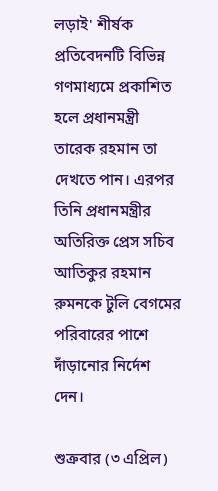লড়াই' শীর্ষক প্রতিবেদনটি বিভিন্ন গণমাধ্যমে প্রকাশিত হলে প্রধানমন্ত্রী তারেক রহমান তা দেখতে পান। এরপর তিনি প্রধানমন্ত্রীর অতিরিক্ত প্রেস সচিব আতিকুর রহমান রুমনকে টুলি বেগমের পরিবারের পাশে দাঁড়ানোর নির্দেশ দেন।

শুক্রবার (৩ এপ্রিল)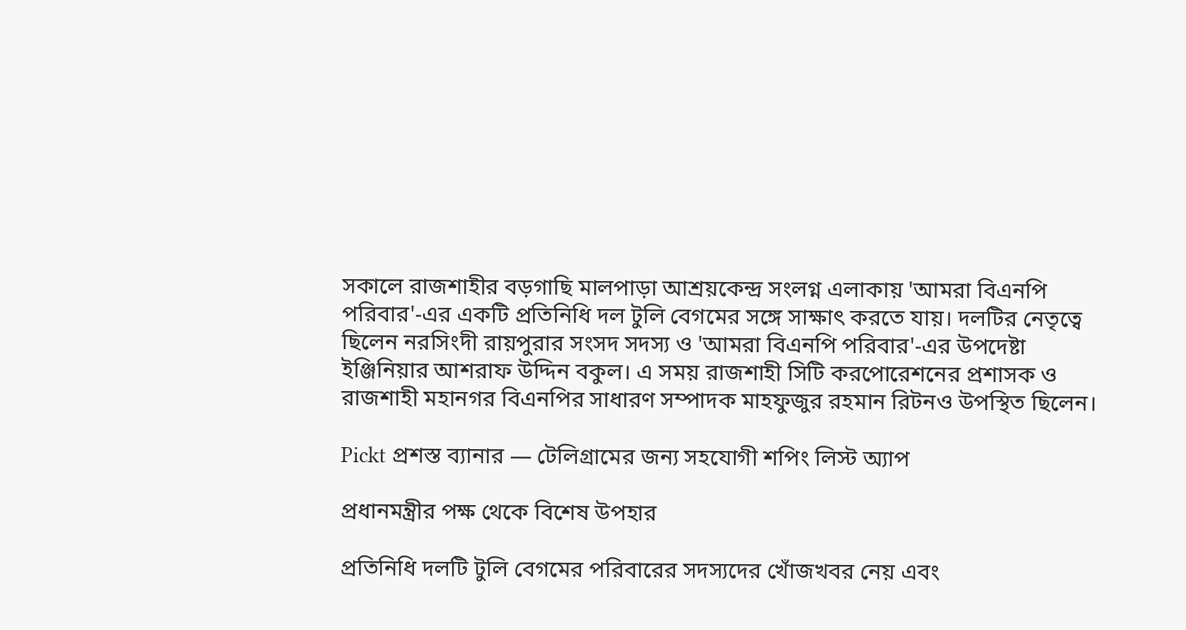সকালে রাজশাহীর বড়গাছি মালপাড়া আশ্রয়কেন্দ্র সংলগ্ন এলাকায় 'আমরা বিএনপি পরিবার'-এর একটি প্রতিনিধি দল টুলি বেগমের সঙ্গে সাক্ষাৎ করতে যায়। দলটির নেতৃত্বে ছিলেন নরসিংদী রায়পুরার সংসদ সদস্য ও 'আমরা বিএনপি পরিবার'-এর উপদেষ্টা ইঞ্জিনিয়ার আশরাফ উদ্দিন বকুল। এ সময় রাজশাহী সিটি করপোরেশনের প্রশাসক ও রাজশাহী মহানগর বিএনপির সাধারণ সম্পাদক মাহফুজুর রহমান রিটনও উপস্থিত ছিলেন।

Pickt প্রশস্ত ব্যানার — টেলিগ্রামের জন্য সহযোগী শপিং লিস্ট অ্যাপ

প্রধানমন্ত্রীর পক্ষ থেকে বিশেষ উপহার

প্রতিনিধি দলটি টুলি বেগমের পরিবারের সদস্যদের খোঁজখবর নেয় এবং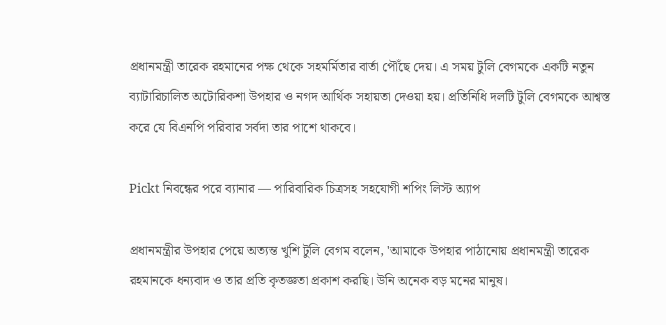প্রধানমন্ত্রী তারেক রহমানের পক্ষ থেকে সহমর্মিতার বার্তা পৌঁছে দেয়। এ সময় টুলি বেগমকে একটি নতুন ব্যাটারিচালিত অটোরিকশা উপহার ও নগদ আর্থিক সহায়তা দেওয়া হয়। প্রতিনিধি দলটি টুলি বেগমকে আশ্বস্ত করে যে বিএনপি পরিবার সর্বদা তার পাশে থাকবে।

Pickt নিবন্ধের পরে ব্যানার — পারিবারিক চিত্রসহ সহযোগী শপিং লিস্ট অ্যাপ

প্রধানমন্ত্রীর উপহার পেয়ে অত্যন্ত খুশি টুলি বেগম বলেন, 'আমাকে উপহার পাঠানোয় প্রধানমন্ত্রী তারেক রহমানকে ধন্যবাদ ও তার প্রতি কৃতজ্ঞতা প্রকাশ করছি। উনি অনেক বড় মনের মানুষ।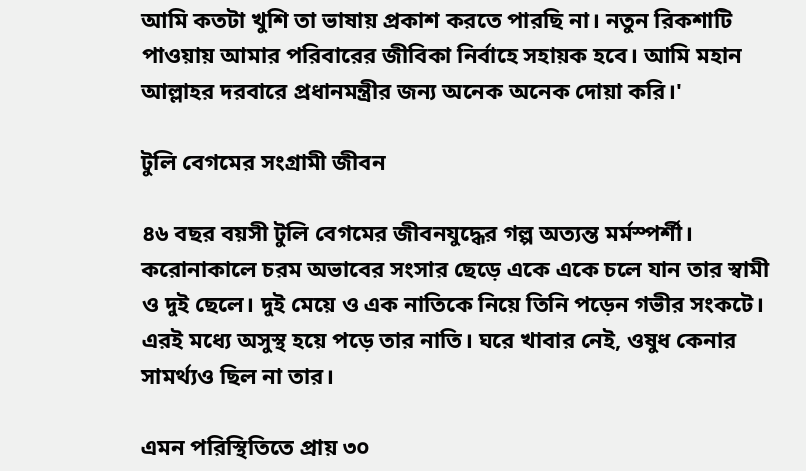আমি কতটা খুশি তা ভাষায় প্রকাশ করতে পারছি না। নতুন রিকশাটি পাওয়ায় আমার পরিবারের জীবিকা নির্বাহে সহায়ক হবে। আমি মহান আল্লাহর দরবারে প্রধানমন্ত্রীর জন্য অনেক অনেক দোয়া করি।'

টুলি বেগমের সংগ্রামী জীবন

৪৬ বছর বয়সী টুলি বেগমের জীবনযুদ্ধের গল্প অত্যন্ত মর্মস্পর্শী। করোনাকালে চরম অভাবের সংসার ছেড়ে একে একে চলে যান তার স্বামী ও দুই ছেলে। দুই মেয়ে ও এক নাতিকে নিয়ে তিনি পড়েন গভীর সংকটে। এরই মধ্যে অসুস্থ হয়ে পড়ে তার নাতি। ঘরে খাবার নেই, ওষুধ কেনার সামর্থ্যও ছিল না তার।

এমন পরিস্থিতিতে প্রায় ৩০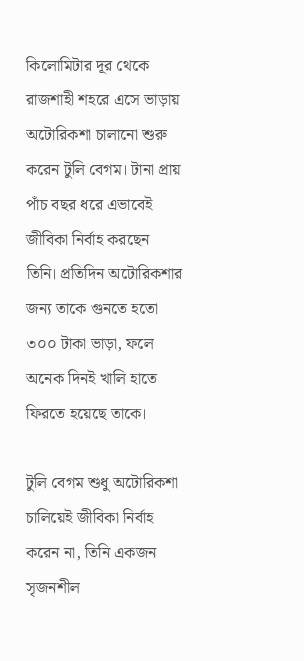কিলোমিটার দূর থেকে রাজশাহী শহরে এসে ভাড়ায় অটোরিকশা চালানো শুরু করেন টুলি বেগম। টানা প্রায় পাঁচ বছর ধরে এভাবেই জীবিকা নির্বাহ করছেন তিনি। প্রতিদিন অটোরিকশার জন্য তাকে গুনতে হতো ৩০০ টাকা ভাড়া, ফলে অনেক দিনই খালি হাতে ফিরতে হয়েছে তাকে।

টুলি বেগম শুধু অটোরিকশা চালিয়েই জীবিকা নির্বাহ করেন না, তিনি একজন সৃজনশীল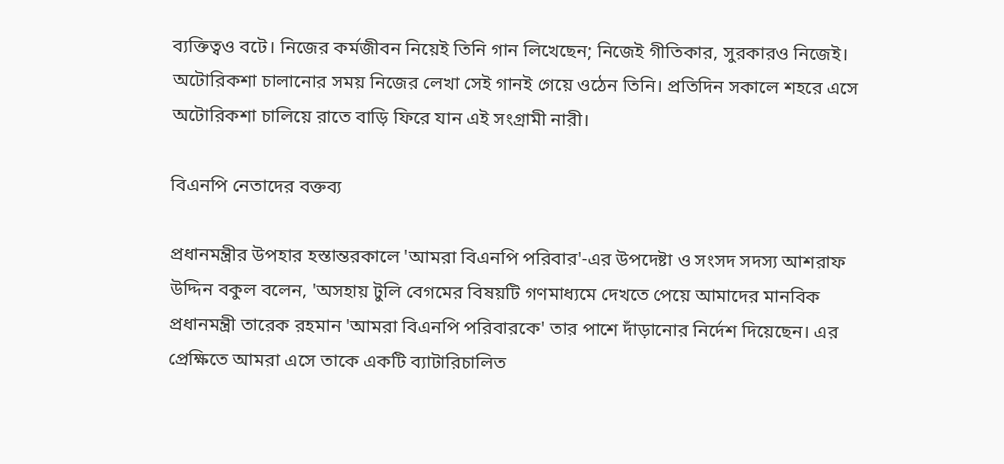ব্যক্তিত্বও বটে। নিজের কর্মজীবন নিয়েই তিনি গান লিখেছেন; নিজেই গীতিকার, সুরকারও নিজেই। অটোরিকশা চালানোর সময় নিজের লেখা সেই গানই গেয়ে ওঠেন তিনি। প্রতিদিন সকালে শহরে এসে অটোরিকশা চালিয়ে রাতে বাড়ি ফিরে যান এই সংগ্রামী নারী।

বিএনপি নেতাদের বক্তব্য

প্রধানমন্ত্রীর উপহার হস্তান্তরকালে 'আমরা বিএনপি পরিবার'-এর উপদেষ্টা ও সংসদ সদস্য আশরাফ উদ্দিন বকুল বলেন, 'অসহায় টুলি বেগমের বিষয়টি গণমাধ্যমে দেখতে পেয়ে আমাদের মানবিক প্রধানমন্ত্রী তারেক রহমান 'আমরা বিএনপি পরিবারকে' তার পাশে দাঁড়ানোর নির্দেশ দিয়েছেন। এর প্রেক্ষিতে আমরা এসে তাকে একটি ব্যাটারিচালিত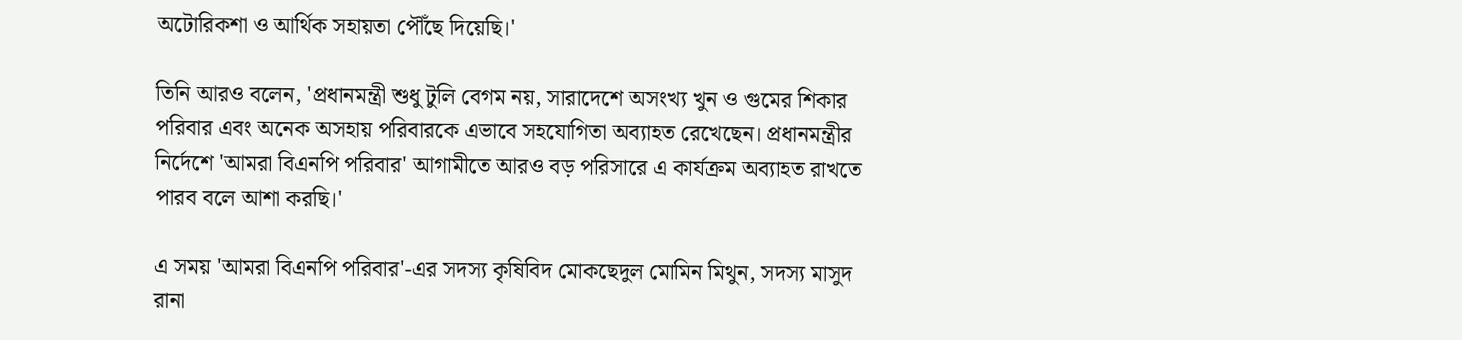অটোরিকশা ও আর্থিক সহায়তা পৌঁছে দিয়েছি।'

তিনি আরও বলেন, 'প্রধানমন্ত্রী শুধু টুলি বেগম নয়, সারাদেশে অসংখ্য খুন ও গুমের শিকার পরিবার এবং অনেক অসহায় পরিবারকে এভাবে সহযোগিতা অব্যাহত রেখেছেন। প্রধানমন্ত্রীর নির্দেশে 'আমরা বিএনপি পরিবার' আগামীতে আরও বড় পরিসারে এ কার্যক্রম অব্যাহত রাখতে পারব বলে আশা করছি।'

এ সময় 'আমরা বিএনপি পরিবার'-এর সদস্য কৃষিবিদ মোকছেদুল মোমিন মিথুন, সদস্য মাসুদ রানা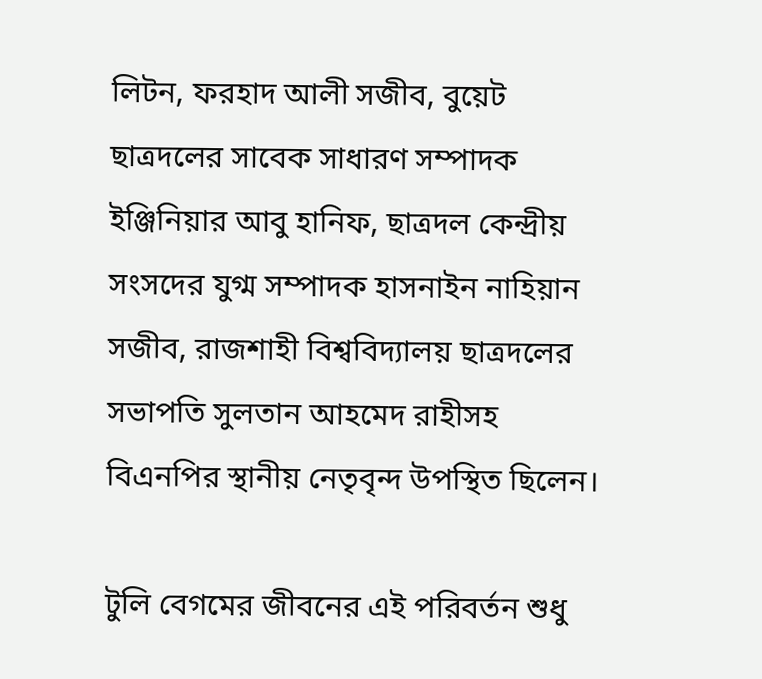লিটন, ফরহাদ আলী সজীব, বুয়েট ছাত্রদলের সাবেক সাধারণ সম্পাদক ইঞ্জিনিয়ার আবু হানিফ, ছাত্রদল কেন্দ্রীয় সংসদের যুগ্ম সম্পাদক হাসনাইন নাহিয়ান সজীব, রাজশাহী বিশ্ববিদ্যালয় ছাত্রদলের সভাপতি সুলতান আহমেদ রাহীসহ বিএনপির স্থানীয় নেতৃবৃন্দ উপস্থিত ছিলেন।

টুলি বেগমের জীবনের এই পরিবর্তন শুধু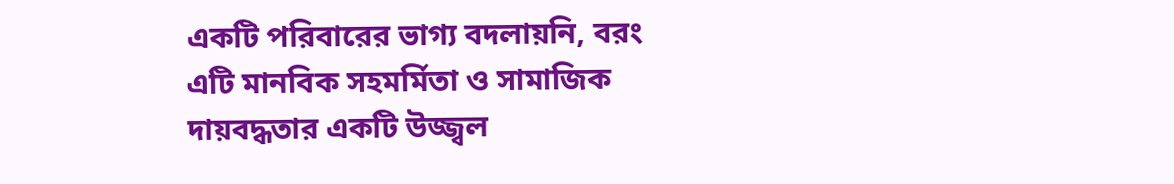একটি পরিবারের ভাগ্য বদলায়নি, বরং এটি মানবিক সহমর্মিতা ও সামাজিক দায়বদ্ধতার একটি উজ্জ্বল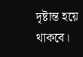দৃষ্টান্ত হয়ে থাকবে।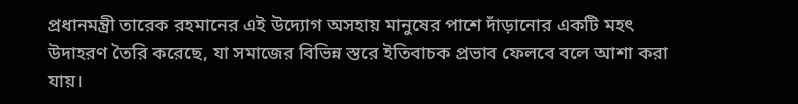প্রধানমন্ত্রী তারেক রহমানের এই উদ্যোগ অসহায় মানুষের পাশে দাঁড়ানোর একটি মহৎ উদাহরণ তৈরি করেছে, যা সমাজের বিভিন্ন স্তরে ইতিবাচক প্রভাব ফেলবে বলে আশা করা যায়।